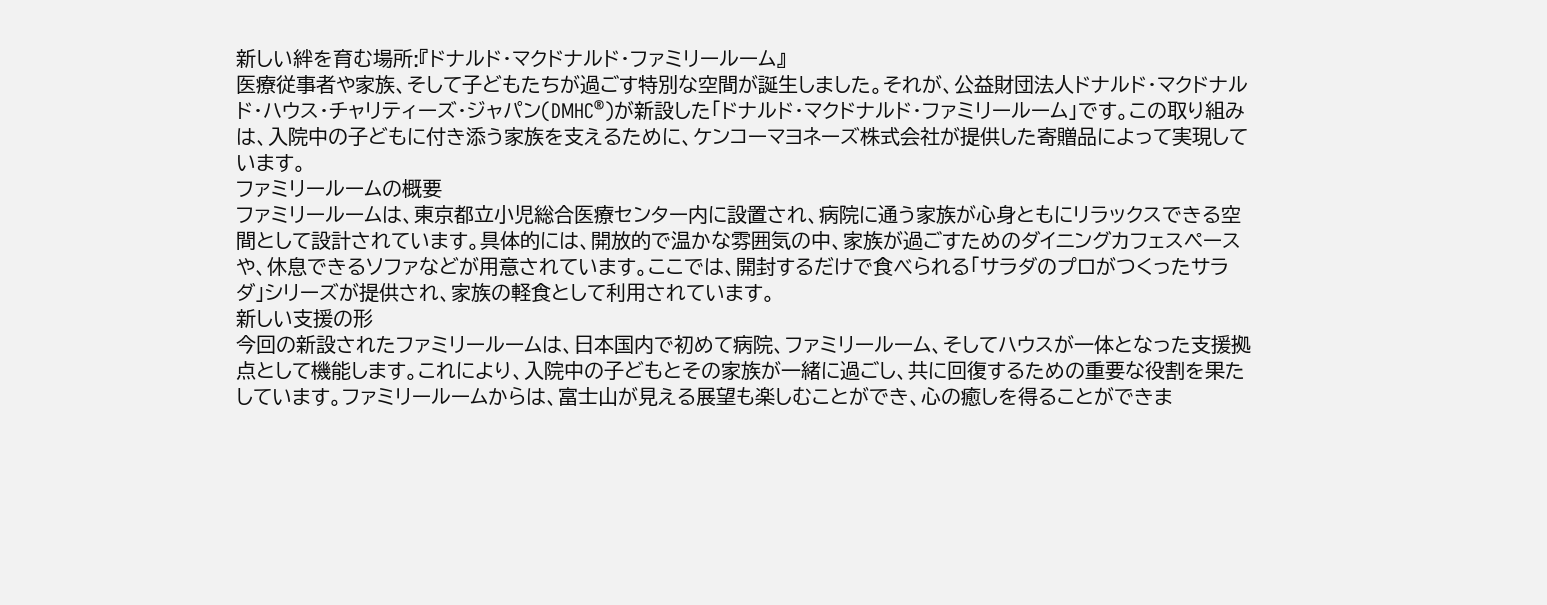新しい絆を育む場所:『ドナルド・マクドナルド・ファミリールーム』
医療従事者や家族、そして子どもたちが過ごす特別な空間が誕生しました。それが、公益財団法人ドナルド・マクドナルド・ハウス・チャリティーズ・ジャパン(DMHC®)が新設した「ドナルド・マクドナルド・ファミリールーム」です。この取り組みは、入院中の子どもに付き添う家族を支えるために、ケンコーマヨネーズ株式会社が提供した寄贈品によって実現しています。
ファミリールームの概要
ファミリールームは、東京都立小児総合医療センター内に設置され、病院に通う家族が心身ともにリラックスできる空間として設計されています。具体的には、開放的で温かな雰囲気の中、家族が過ごすためのダイニングカフェスペースや、休息できるソファなどが用意されています。ここでは、開封するだけで食べられる「サラダのプロがつくったサラダ」シリーズが提供され、家族の軽食として利用されています。
新しい支援の形
今回の新設されたファミリールームは、日本国内で初めて病院、ファミリールーム、そしてハウスが一体となった支援拠点として機能します。これにより、入院中の子どもとその家族が一緒に過ごし、共に回復するための重要な役割を果たしています。ファミリールームからは、富士山が見える展望も楽しむことができ、心の癒しを得ることができま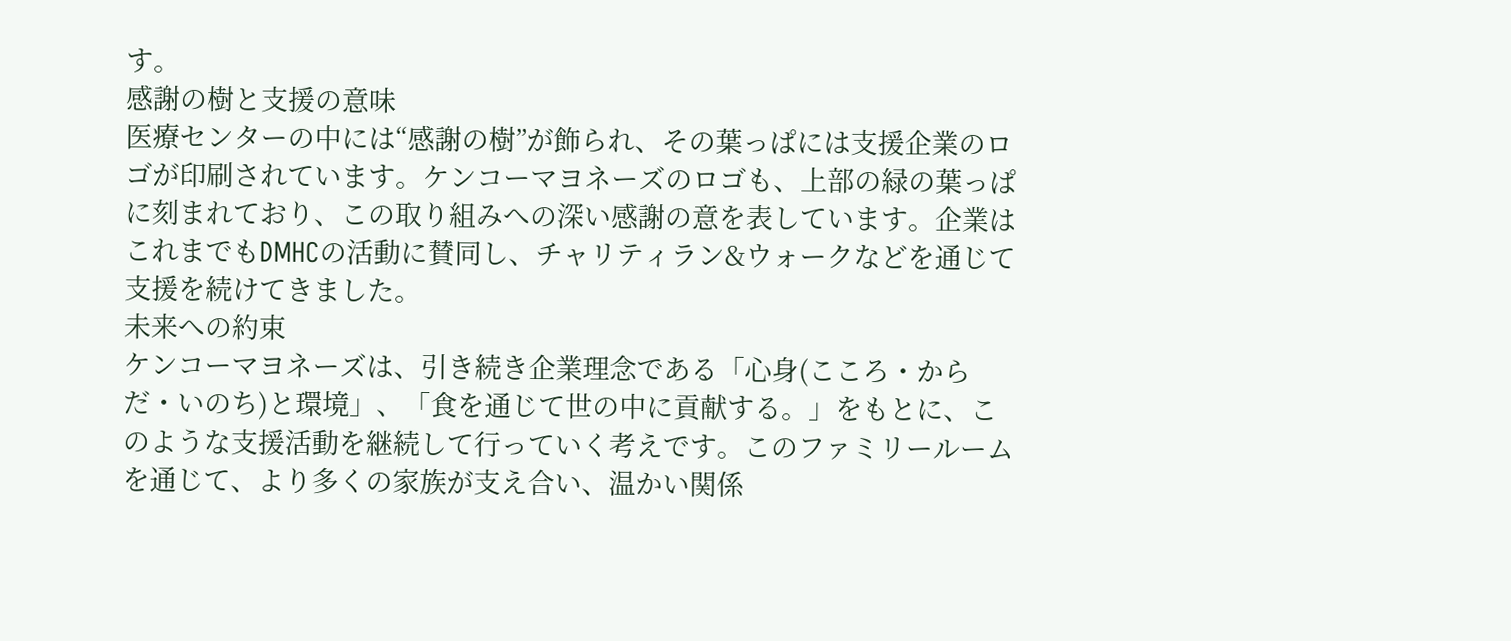す。
感謝の樹と支援の意味
医療センターの中には“感謝の樹”が飾られ、その葉っぱには支援企業のロゴが印刷されています。ケンコーマヨネーズのロゴも、上部の緑の葉っぱに刻まれており、この取り組みへの深い感謝の意を表しています。企業はこれまでもDMHCの活動に賛同し、チャリティラン&ウォークなどを通じて支援を続けてきました。
未来への約束
ケンコーマヨネーズは、引き続き企業理念である「心身(こころ・からだ・いのち)と環境」、「食を通じて世の中に貢献する。」をもとに、このような支援活動を継続して行っていく考えです。このファミリールームを通じて、より多くの家族が支え合い、温かい関係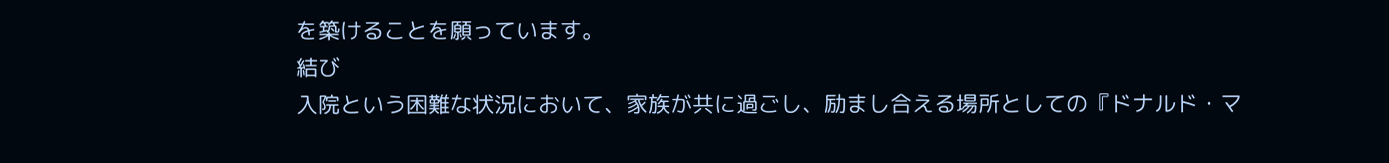を築けることを願っています。
結び
入院という困難な状況において、家族が共に過ごし、励まし合える場所としての『ドナルド・マ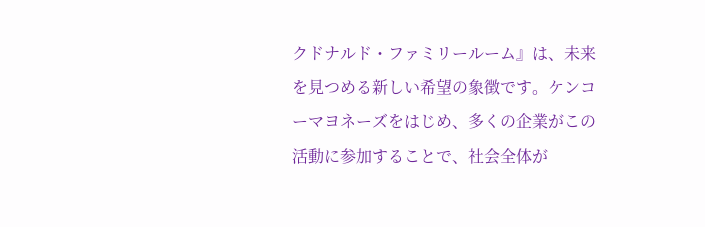クドナルド・ファミリールーム』は、未来を見つめる新しい希望の象徴です。ケンコーマヨネーズをはじめ、多くの企業がこの活動に参加することで、社会全体が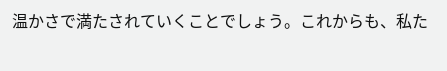温かさで満たされていくことでしょう。これからも、私た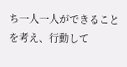ち一人一人ができることを考え、行動して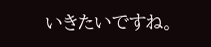いきたいですね。